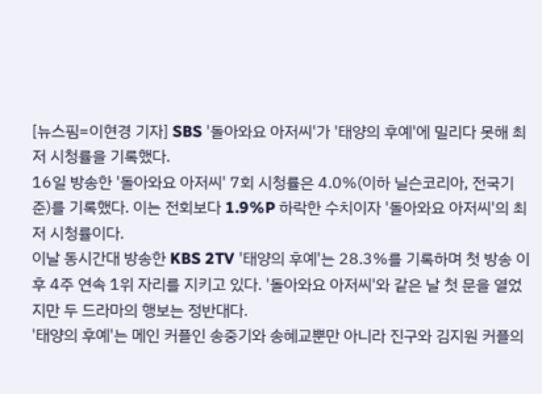[뉴스핌=이현경 기자] SBS '돌아와요 아저씨'가 '태양의 후예'에 밀리다 못해 최저 시청률을 기록했다.
16일 방송한 '돌아와요 아저씨' 7회 시청률은 4.0%(이하 닐슨코리아, 전국기준)를 기록했다. 이는 전회보다 1.9%P 하락한 수치이자 '돌아와요 아저씨'의 최저 시청률이다.
이날 동시간대 방송한 KBS 2TV '태양의 후예'는 28.3%를 기록하며 첫 방송 이후 4주 연속 1위 자리를 지키고 있다. '돌아와요 아저씨'와 같은 날 첫 문을 열었지만 두 드라마의 행보는 정반대다.
'태양의 후예'는 메인 커플인 송중기와 송혜교뿐만 아니라 진구와 김지원 커플의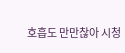호흡도 만만찮아 시청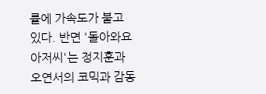률에 가속도가 붙고 있다. 반면 '돌아와요 아저씨'는 정지훈과 오연서의 코믹과 감동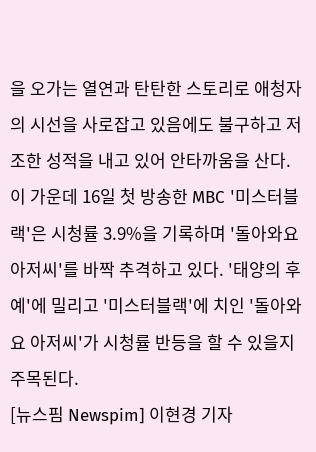을 오가는 열연과 탄탄한 스토리로 애청자의 시선을 사로잡고 있음에도 불구하고 저조한 성적을 내고 있어 안타까움을 산다.
이 가운데 16일 첫 방송한 MBC '미스터블랙'은 시청률 3.9%을 기록하며 '돌아와요 아저씨'를 바짝 추격하고 있다. '태양의 후예'에 밀리고 '미스터블랙'에 치인 '돌아와요 아저씨'가 시청률 반등을 할 수 있을지 주목된다.
[뉴스핌 Newspim] 이현경 기자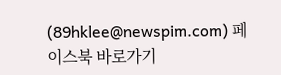(89hklee@newspim.com) 페이스북 바로가기